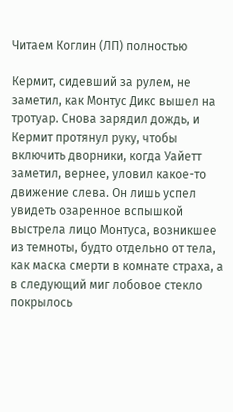Читаем Коглин (ЛП) полностью

Кермит, сидевший за рулем, не заметил, как Монтус Дикс вышел на тротуар. Снова зарядил дождь, и Кермит протянул руку, чтобы включить дворники, когда Уайетт заметил, вернее, уловил какое-то движение слева. Он лишь успел увидеть озаренное вспышкой выстрела лицо Монтуса, возникшее из темноты, будто отдельно от тела, как маска смерти в комнате страха, а в следующий миг лобовое стекло покрылось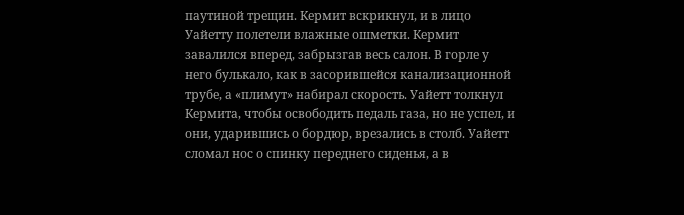паутиной трещин. Кермит вскрикнул, и в лицо Уайетту полетели влажные ошметки. Кермит завалился вперед, забрызгав весь салон. В горле у него булькало, как в засорившейся канализационной трубе, а «плимут» набирал скорость. Уайетт толкнул Кермита, чтобы освободить педаль газа, но не успел, и они, ударившись о бордюр, врезались в столб. Уайетт сломал нос о спинку переднего сиденья, а в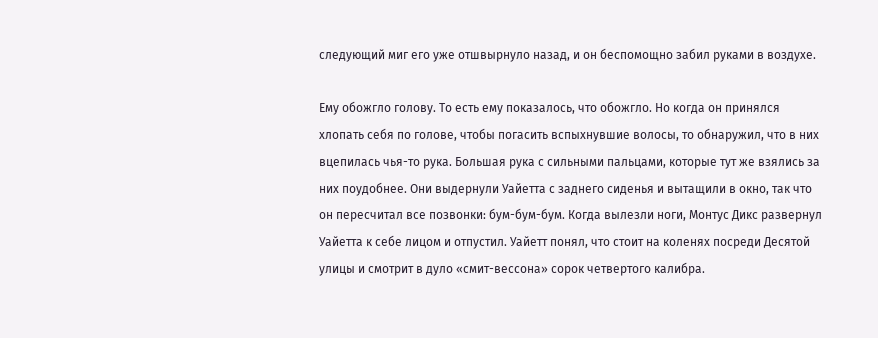следующий миг его уже отшвырнуло назад, и он беспомощно забил руками в воздухе.

Ему обожгло голову. То есть ему показалось, что обожгло. Но когда он принялся хлопать себя по голове, чтобы погасить вспыхнувшие волосы, то обнаружил, что в них вцепилась чья-то рука. Большая рука с сильными пальцами, которые тут же взялись за них поудобнее. Они выдернули Уайетта с заднего сиденья и вытащили в окно, так что он пересчитал все позвонки: бум-бум-бум. Когда вылезли ноги, Монтус Дикс развернул Уайетта к себе лицом и отпустил. Уайетт понял, что стоит на коленях посреди Десятой улицы и смотрит в дуло «смит-вессона» сорок четвертого калибра.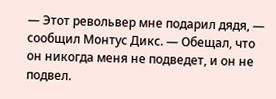— Этот револьвер мне подарил дядя, — сообщил Монтус Дикс. — Обещал, что он никогда меня не подведет, и он не подвел.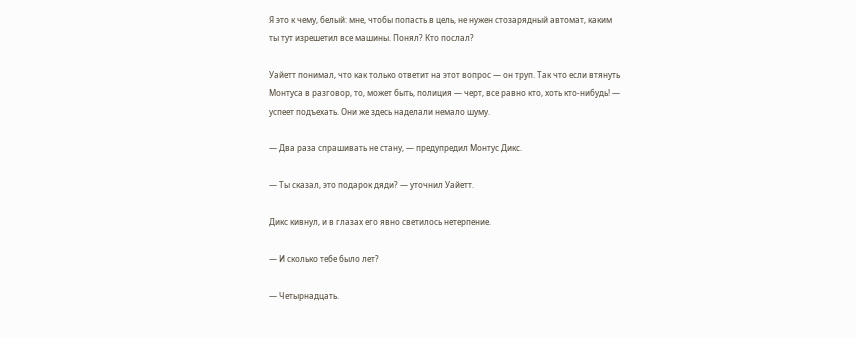Я это к чему, белый: мне, чтобы попасть в цель, не нужен стозарядный автомат, каким ты тут изрешетил все машины. Понял? Кто послал?

Уайетт понимал, что как только ответит на этот вопрос — он труп. Так что если втянуть Монтуса в разговор, то, может быть, полиция — черт, все равно кто, хоть кто-нибудь! — успеет подъехать. Они же здесь наделали немало шуму.

— Два раза спрашивать не стану, — предупредил Монтус Дикс.

— Ты сказал, это подарок дяди? — уточнил Уайетт.

Дикс кивнул, и в глазах его явно светилось нетерпение.

— И сколько тебе было лет?

— Четырнадцать.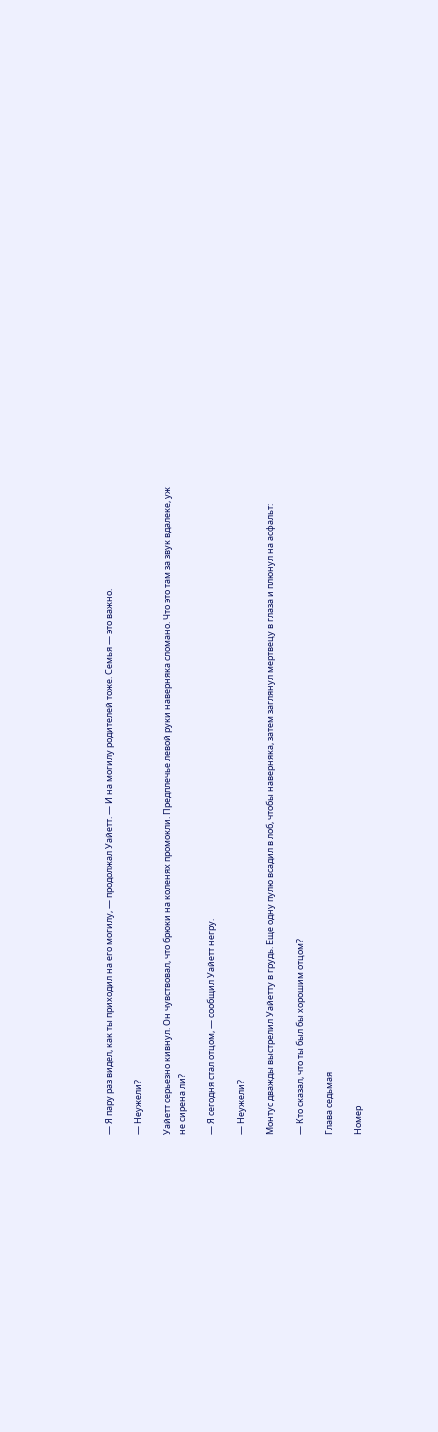— Я пару раз видел, как ты приходил на его могилу, — продолжал Уайетт. — И на могилу родителей тоже. Семья — это важно.

— Неужели?

Уайетт серьезно кивнул. Он чувствовал, что брюки на коленях промокли. Предплечье левой руки наверняка сломано. Что это там за звук вдалеке, уж не сирена ли?

— Я сегодня стал отцом, — сообщил Уайетт негру.

— Неужели?

Монтус дважды выстрелил Уайетту в грудь. Еще одну пулю всадил в лоб, чтобы наверняка, затем заглянул мертвецу в глаза и плюнул на асфальт:

— Кто сказал, что ты был бы хорошим отцом?

Глава седьмая

Номер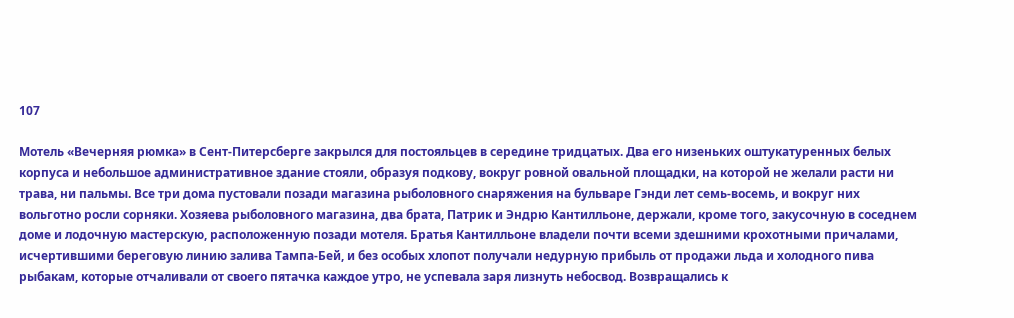107

Мотель «Вечерняя рюмка» в Сент-Питерсберге закрылся для постояльцев в середине тридцатых. Два его низеньких оштукатуренных белых корпуса и небольшое административное здание стояли, образуя подкову, вокруг ровной овальной площадки, на которой не желали расти ни трава, ни пальмы. Все три дома пустовали позади магазина рыболовного снаряжения на бульваре Гэнди лет семь-восемь, и вокруг них вольготно росли сорняки. Хозяева рыболовного магазина, два брата, Патрик и Эндрю Кантилльоне, держали, кроме того, закусочную в соседнем доме и лодочную мастерскую, расположенную позади мотеля. Братья Кантилльоне владели почти всеми здешними крохотными причалами, исчертившими береговую линию залива Тампа-Бей, и без особых хлопот получали недурную прибыль от продажи льда и холодного пива рыбакам, которые отчаливали от своего пятачка каждое утро, не успевала заря лизнуть небосвод. Возвращались к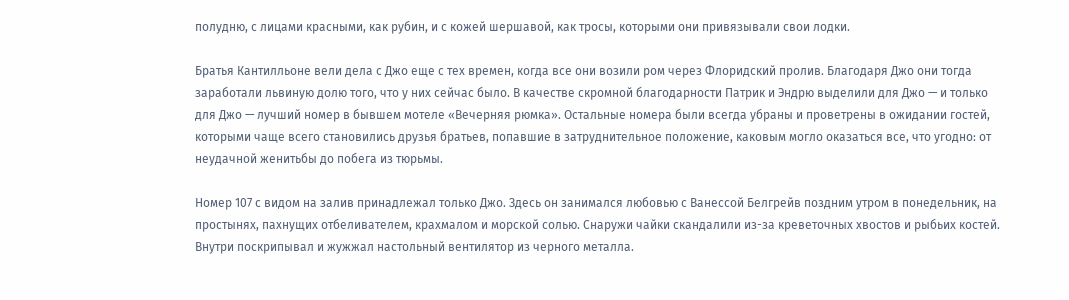полудню, с лицами красными, как рубин, и с кожей шершавой, как тросы, которыми они привязывали свои лодки.

Братья Кантилльоне вели дела с Джо еще с тех времен, когда все они возили ром через Флоридский пролив. Благодаря Джо они тогда заработали львиную долю того, что у них сейчас было. В качестве скромной благодарности Патрик и Эндрю выделили для Джо — и только для Джо — лучший номер в бывшем мотеле «Вечерняя рюмка». Остальные номера были всегда убраны и проветрены в ожидании гостей, которыми чаще всего становились друзья братьев, попавшие в затруднительное положение, каковым могло оказаться все, что угодно: от неудачной женитьбы до побега из тюрьмы.

Номер 107 с видом на залив принадлежал только Джо. Здесь он занимался любовью с Ванессой Белгрейв поздним утром в понедельник, на простынях, пахнущих отбеливателем, крахмалом и морской солью. Снаружи чайки скандалили из-за креветочных хвостов и рыбьих костей. Внутри поскрипывал и жужжал настольный вентилятор из черного металла.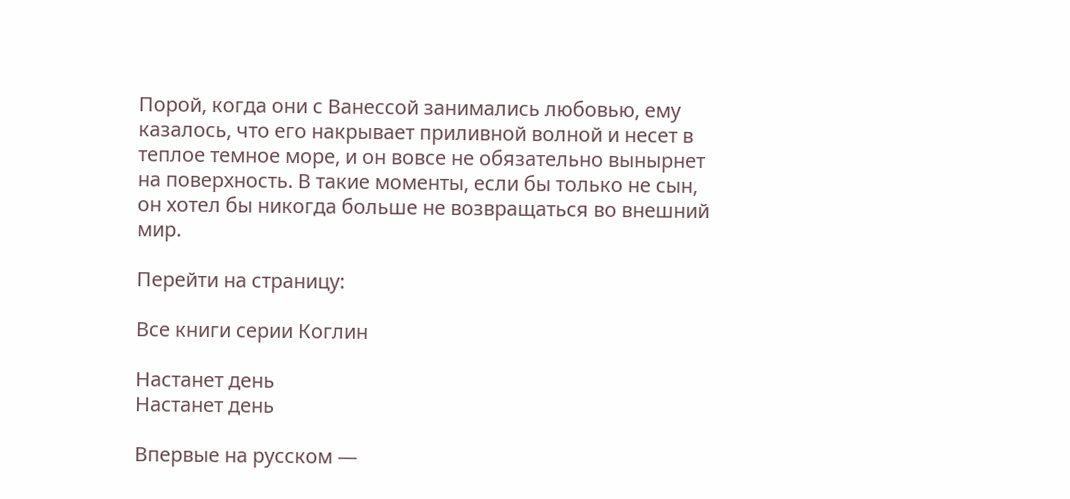Порой, когда они с Ванессой занимались любовью, ему казалось, что его накрывает приливной волной и несет в теплое темное море, и он вовсе не обязательно вынырнет на поверхность. В такие моменты, если бы только не сын, он хотел бы никогда больше не возвращаться во внешний мир.

Перейти на страницу:

Все книги серии Коглин

Настанет день
Настанет день

Впервые на русском —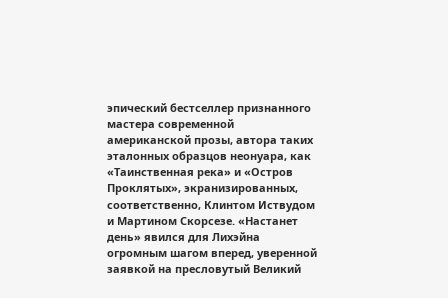эпический бестселлер признанного мастера современной американской прозы, автора таких эталонных образцов неонуара, как «Таинственная река» и «Остров Проклятых», экранизированных, соответственно, Клинтом Иствудом и Мартином Скорсезе. «Настанет день» явился для Лихэйна огромным шагом вперед, уверенной заявкой на пресловутый Великий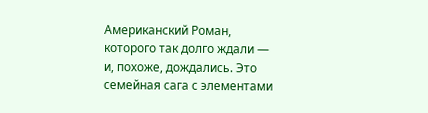Американский Роман, которого так долго ждали — и, похоже, дождались. Это семейная сага с элементами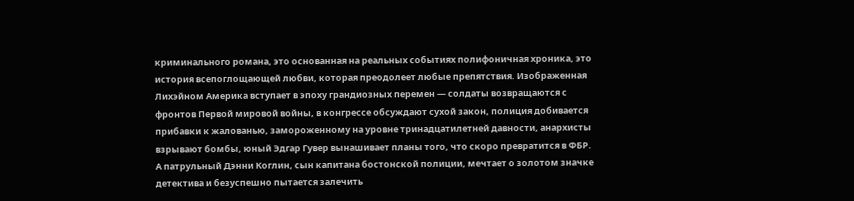криминального романа, это основанная на реальных событиях полифоничная хроника, это история всепоглощающей любви, которая преодолеет любые препятствия. Изображенная Лихэйном Америка вступает в эпоху грандиозных перемен — солдаты возвращаются с фронтов Первой мировой войны, в конгрессе обсуждают сухой закон, полиция добивается прибавки к жалованью, замороженному на уровне тринадцатилетней давности, анархисты взрывают бомбы, юный Эдгар Гувер вынашивает планы того, что скоро превратится в ФБР. А патрульный Дэнни Коглин, сын капитана бостонской полиции, мечтает о золотом значке детектива и безуспешно пытается залечить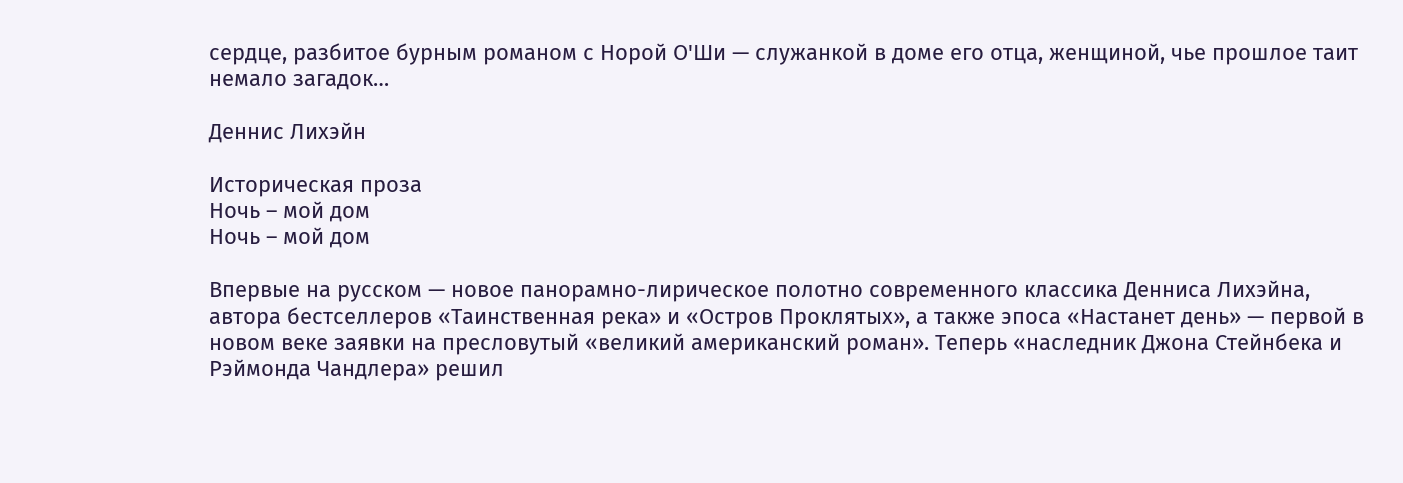сердце, разбитое бурным романом с Норой О'Ши — служанкой в доме его отца, женщиной, чье прошлое таит немало загадок…

Деннис Лихэйн

Историческая проза
Ночь – мой дом
Ночь – мой дом

Впервые на русском — новое панорамно-лирическое полотно современного классика Денниса Лихэйна, автора бестселлеров «Таинственная река» и «Остров Проклятых», а также эпоса «Настанет день» — первой в новом веке заявки на пресловутый «великий американский роман». Теперь «наследник Джона Стейнбека и Рэймонда Чандлера» решил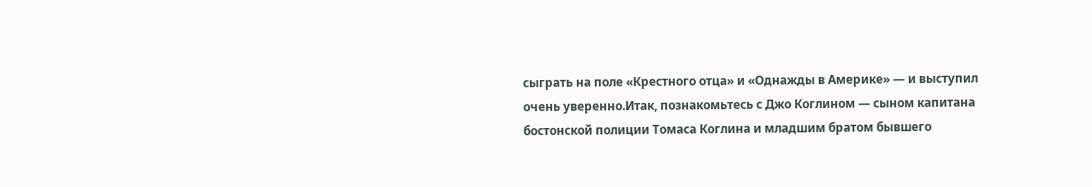сыграть на поле «Крестного отца» и «Однажды в Америке» — и выступил очень уверенно.Итак, познакомьтесь с Джо Коглином — сыном капитана бостонской полиции Томаса Коглина и младшим братом бывшего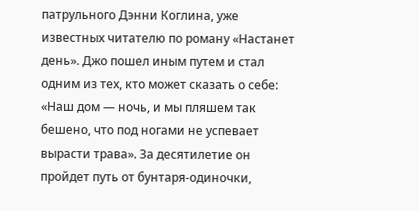патрульного Дэнни Коглина, уже известных читателю по роману «Настанет день». Джо пошел иным путем и стал одним из тех, кто может сказать о себе: «Наш дом — ночь, и мы пляшем так бешено, что под ногами не успевает вырасти трава». За десятилетие он пройдет путь от бунтаря-одиночки,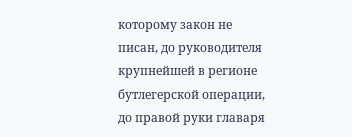которому закон не писан, до руководителя крупнейшей в регионе бутлегерской операции, до правой руки главаря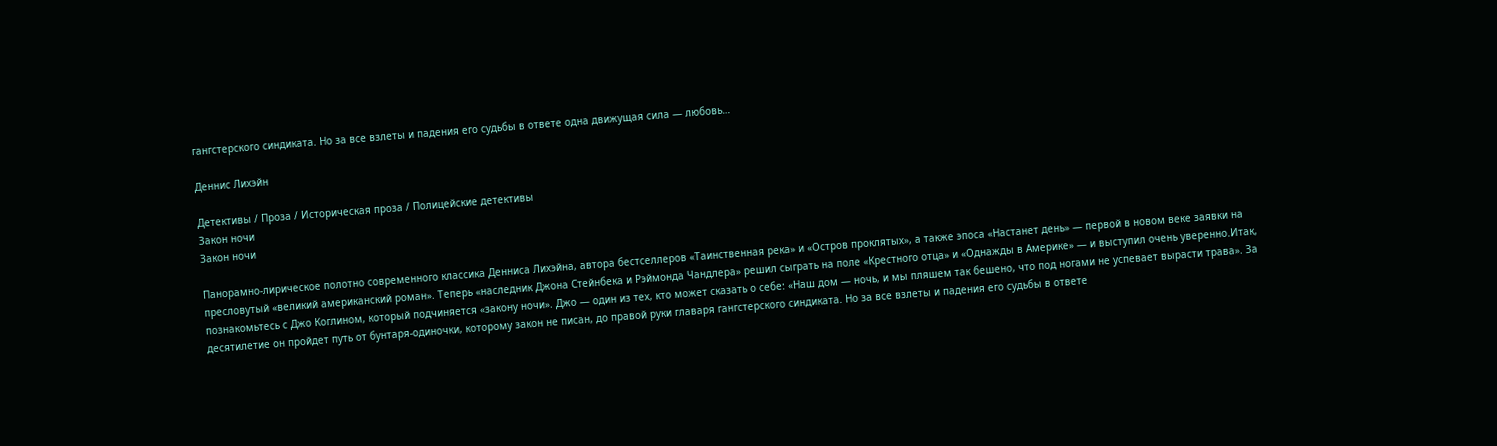гангстерского синдиката. Но за все взлеты и падения его судьбы в ответе одна движущая сила — любовь…

Деннис Лихэйн

Детективы / Проза / Историческая проза / Полицейские детективы
Закон ночи
Закон ночи

Панорамно-лирическое полотно современного классика Денниса Лихэйна, автора бестселлеров «Таинственная река» и «Остров проклятых», а также эпоса «Настанет день» — первой в новом веке заявки на пресловутый «великий американский роман». Теперь «наследник Джона Стейнбека и Рэймонда Чандлера» решил сыграть на поле «Крестного отца» и «Однажды в Америке» — и выступил очень уверенно.Итак, познакомьтесь с Джо Коглином, который подчиняется «закону ночи». Джо — один из тех, кто может сказать о себе: «Наш дом — ночь, и мы пляшем так бешено, что под ногами не успевает вырасти трава». За десятилетие он пройдет путь от бунтаря-одиночки, которому закон не писан, до правой руки главаря гангстерского синдиката. Но за все взлеты и падения его судьбы в ответе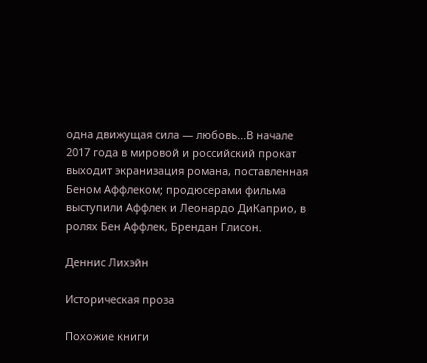одна движущая сила — любовь...В начале 2017 года в мировой и российский прокат выходит экранизация романа, поставленная Беном Аффлеком; продюсерами фильма выступили Аффлек и Леонардо ДиКаприо, в ролях Бен Аффлек, Брендан Глисон.

Деннис Лихэйн

Историческая проза

Похожие книги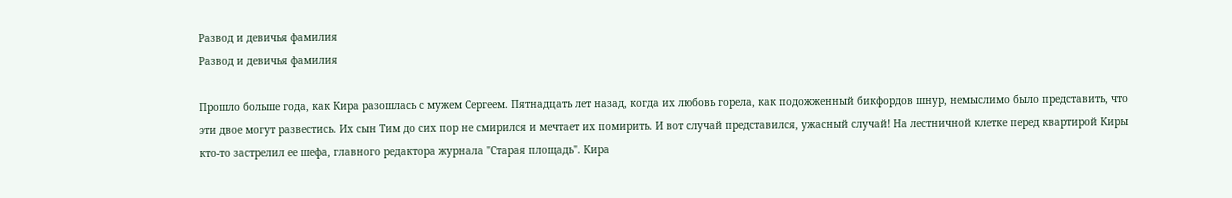Развод и девичья фамилия
Развод и девичья фамилия

Прошло больше года, как Кира разошлась с мужем Сергеем. Пятнадцать лет назад, когда их любовь горела, как подожженный бикфордов шнур, немыслимо было представить, что эти двое могут развестись. Их сын Тим до сих пор не смирился и мечтает их помирить. И вот случай представился, ужасный случай! На лестничной клетке перед квартирой Киры кто-то застрелил ее шефа, главного редактора журнала "Старая площадь". Кира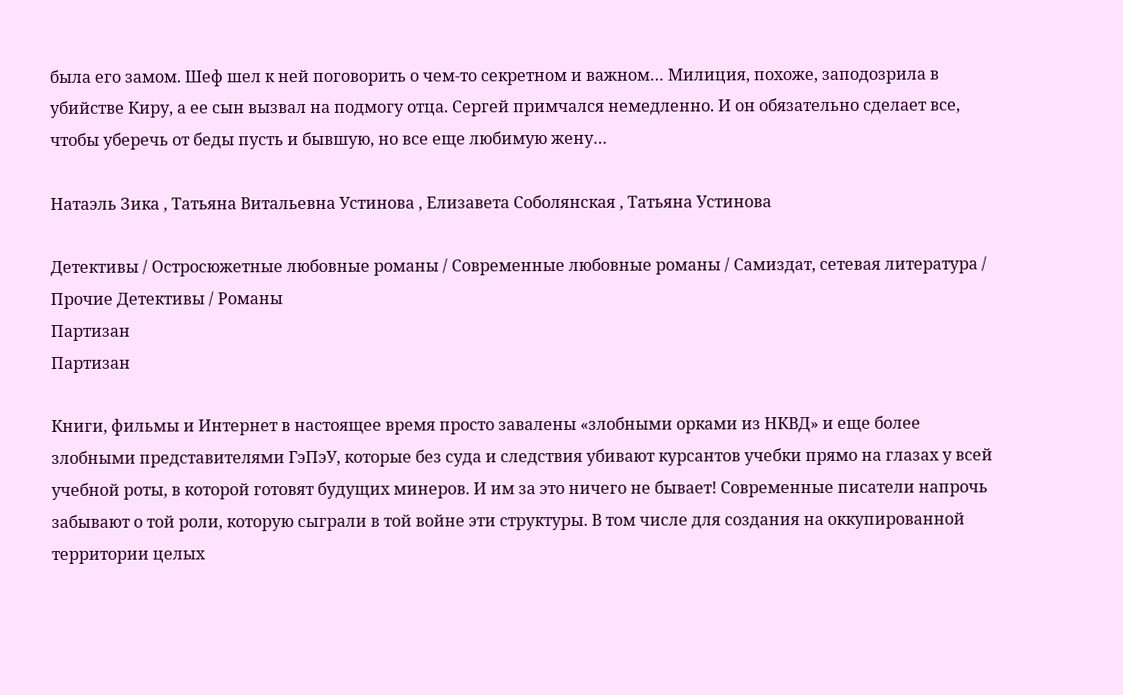была его замом. Шеф шел к ней поговорить о чем-то секретном и важном… Милиция, похоже, заподозрила в убийстве Киру, а ее сын вызвал на подмогу отца. Сергей примчался немедленно. И он обязательно сделает все, чтобы уберечь от беды пусть и бывшую, но все еще любимую жену…

Натаэль Зика , Татьяна Витальевна Устинова , Елизавета Соболянская , Татьяна Устинова

Детективы / Остросюжетные любовные романы / Современные любовные романы / Самиздат, сетевая литература / Прочие Детективы / Романы
Партизан
Партизан

Книги, фильмы и Интернет в настоящее время просто завалены «злобными орками из НКВД» и еще более злобными представителями ГэПэУ, которые без суда и следствия убивают курсантов учебки прямо на глазах у всей учебной роты, в которой готовят будущих минеров. И им за это ничего не бывает! Современные писатели напрочь забывают о той роли, которую сыграли в той войне эти структуры. В том числе для создания на оккупированной территории целых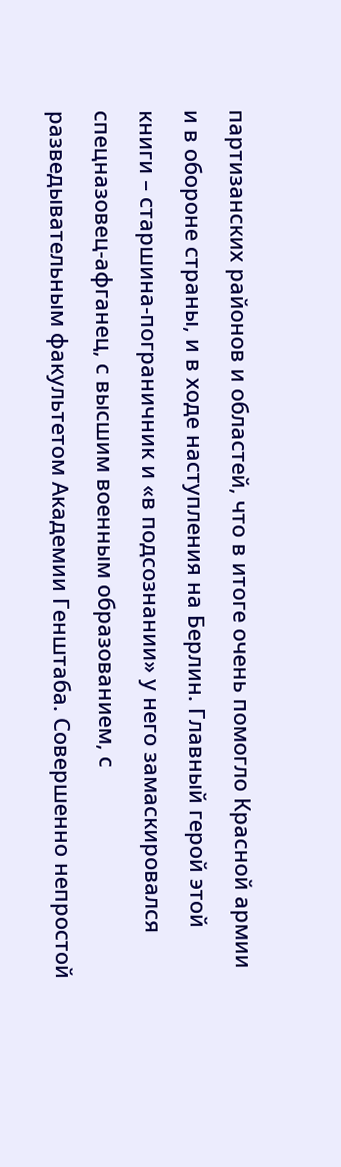партизанских районов и областей, что в итоге очень помогло Красной армии и в обороне страны, и в ходе наступления на Берлин. Главный герой этой книги – старшина-пограничник и «в подсознании» у него замаскировался спецназовец-афганец, с высшим военным образованием, с разведывательным факультетом Академии Генштаба. Совершенно непростой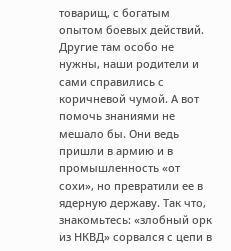товарищ, с богатым опытом боевых действий. Другие там особо не нужны, наши родители и сами справились с коричневой чумой. А вот помочь знаниями не мешало бы. Они ведь пришли в армию и в промышленность «от сохи», но превратили ее в ядерную державу. Так что, знакомьтесь: «злобный орк из НКВД» сорвался с цепи в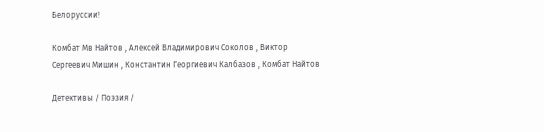Белоруссии!

Комбат Мв Найтов , Алексей Владимирович Соколов , Виктор Сергеевич Мишин , Константин Георгиевич Калбазов , Комбат Найтов

Детективы / Поэзия /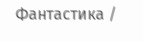Фантастика /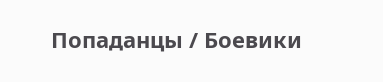Попаданцы / Боевики